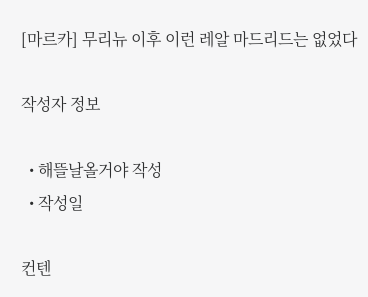[마르카] 무리뉴 이후 이런 레알 마드리드는 없었다

작성자 정보

  • 해뜰날올거야 작성
  • 작성일

컨텐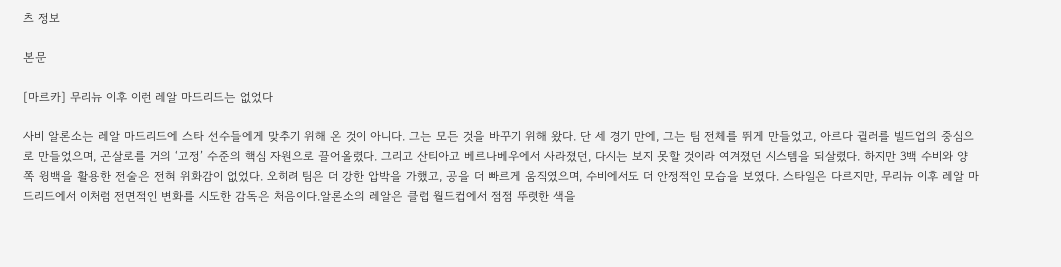츠 정보

본문

[마르카] 무리뉴 이후 이런 레알 마드리드는 없었다

사비 알론소는 레알 마드리드에 스타 선수들에게 맞추기 위해 온 것이 아니다. 그는 모든 것을 바꾸기 위해 왔다. 단 세 경기 만에, 그는 팀 전체를 뛰게 만들었고, 아르다 귈러를 빌드업의 중심으로 만들었으며, 곤살로를 거의 ‘고정’ 수준의 핵심 자원으로 끌어올렸다. 그리고 산티아고 베르나베우에서 사라졌던, 다시는 보지 못할 것이라 여겨졌던 시스템을 되살렸다. 하지만 3백 수비와 양쪽 윙백을 활용한 전술은 전혀 위화감이 없었다. 오히려 팀은 더 강한 압박을 가했고, 공을 더 빠르게 움직였으며, 수비에서도 더 안정적인 모습을 보였다. 스타일은 다르지만, 무리뉴 이후 레알 마드리드에서 이처럼 전면적인 변화를 시도한 감독은 처음이다.알론소의 레알은 클럽 월드컵에서 점점 뚜렷한 색을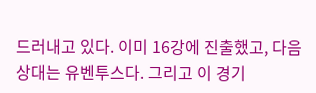드러내고 있다. 이미 16강에 진출했고, 다음 상대는 유벤투스다. 그리고 이 경기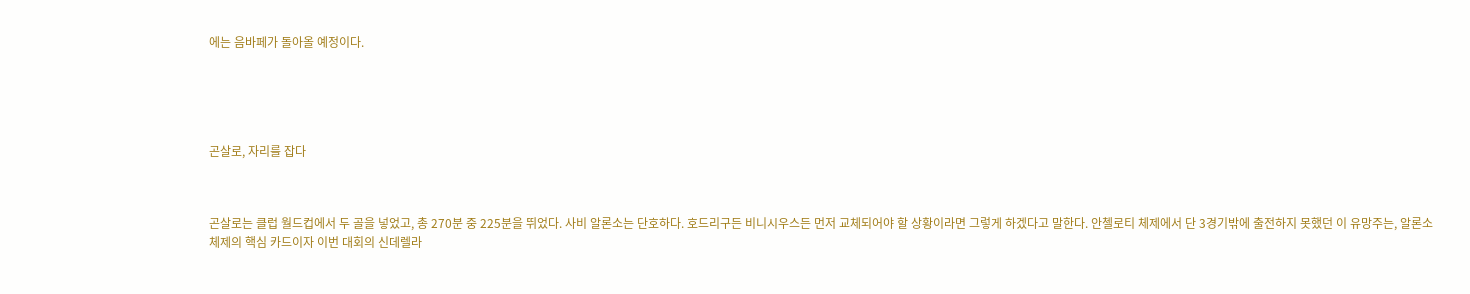에는 음바페가 돌아올 예정이다.





곤살로, 자리를 잡다



곤살로는 클럽 월드컵에서 두 골을 넣었고, 총 270분 중 225분을 뛰었다. 사비 알론소는 단호하다. 호드리구든 비니시우스든 먼저 교체되어야 할 상황이라면 그렇게 하겠다고 말한다. 안첼로티 체제에서 단 3경기밖에 출전하지 못했던 이 유망주는, 알론소 체제의 핵심 카드이자 이번 대회의 신데렐라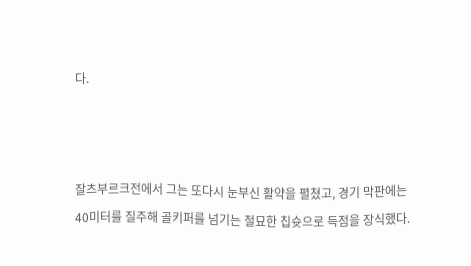다.



잘츠부르크전에서 그는 또다시 눈부신 활약을 펼쳤고, 경기 막판에는 40미터를 질주해 골키퍼를 넘기는 절묘한 칩슛으로 득점을 장식했다.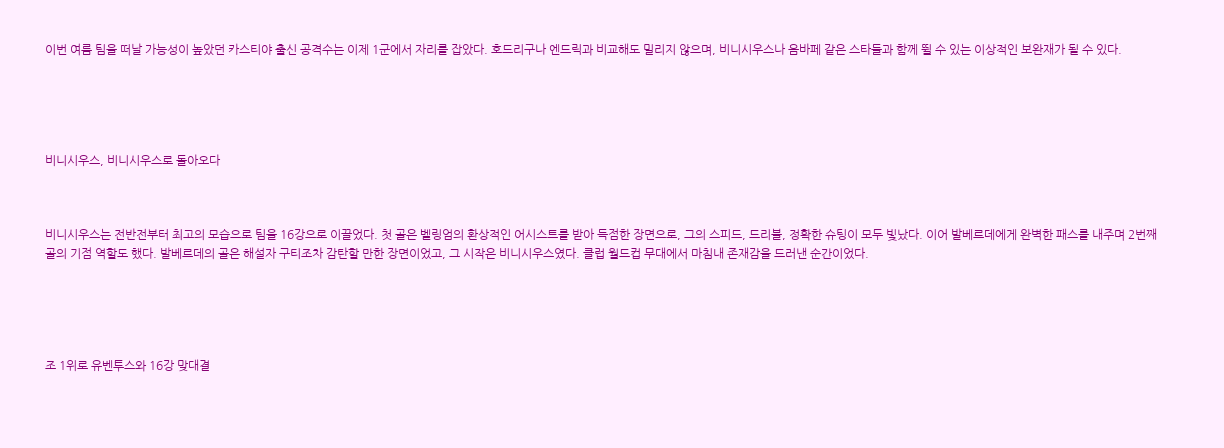이번 여름 팀을 떠날 가능성이 높았던 카스티야 출신 공격수는 이제 1군에서 자리를 잡았다. 호드리구나 엔드릭과 비교해도 밀리지 않으며, 비니시우스나 음바페 같은 스타들과 함께 뛸 수 있는 이상적인 보완재가 될 수 있다.





비니시우스, 비니시우스로 돌아오다



비니시우스는 전반전부터 최고의 모습으로 팀을 16강으로 이끌었다. 첫 골은 벨링엄의 환상적인 어시스트를 받아 득점한 장면으로, 그의 스피드, 드리블, 정확한 슈팅이 모두 빛났다. 이어 발베르데에게 완벽한 패스를 내주며 2번째 골의 기점 역할도 했다. 발베르데의 골은 해설자 구티조차 감탄할 만한 장면이었고, 그 시작은 비니시우스였다. 클럽 월드컵 무대에서 마침내 존재감을 드러낸 순간이었다.





조 1위로 유벤투스와 16강 맞대결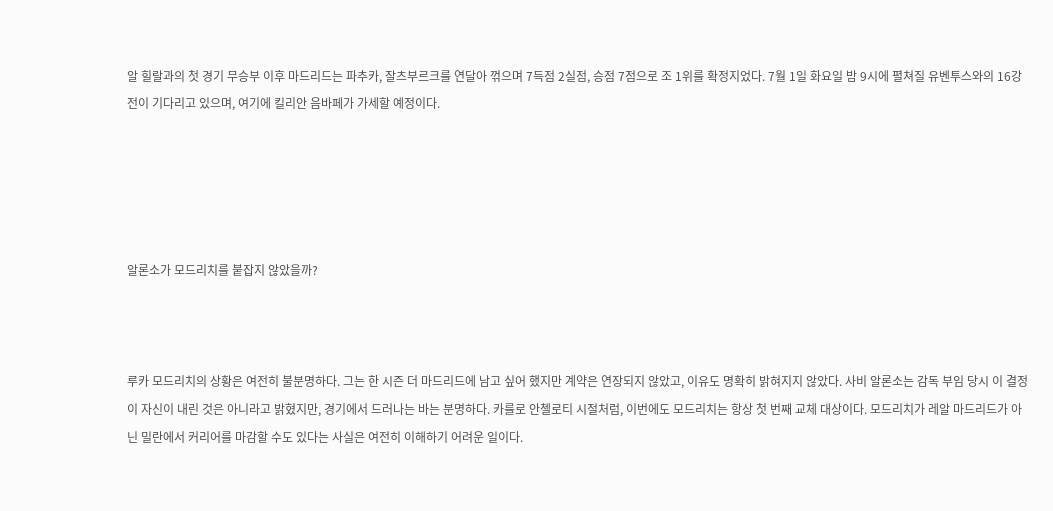알 힐랄과의 첫 경기 무승부 이후 마드리드는 파추카, 잘츠부르크를 연달아 꺾으며 7득점 2실점, 승점 7점으로 조 1위를 확정지었다. 7월 1일 화요일 밤 9시에 펼쳐질 유벤투스와의 16강전이 기다리고 있으며, 여기에 킬리안 음바페가 가세할 예정이다.





알론소가 모드리치를 붙잡지 않았을까?



루카 모드리치의 상황은 여전히 불분명하다. 그는 한 시즌 더 마드리드에 남고 싶어 했지만 계약은 연장되지 않았고, 이유도 명확히 밝혀지지 않았다. 사비 알론소는 감독 부임 당시 이 결정이 자신이 내린 것은 아니라고 밝혔지만, 경기에서 드러나는 바는 분명하다. 카를로 안첼로티 시절처럼, 이번에도 모드리치는 항상 첫 번째 교체 대상이다. 모드리치가 레알 마드리드가 아닌 밀란에서 커리어를 마감할 수도 있다는 사실은 여전히 이해하기 어려운 일이다.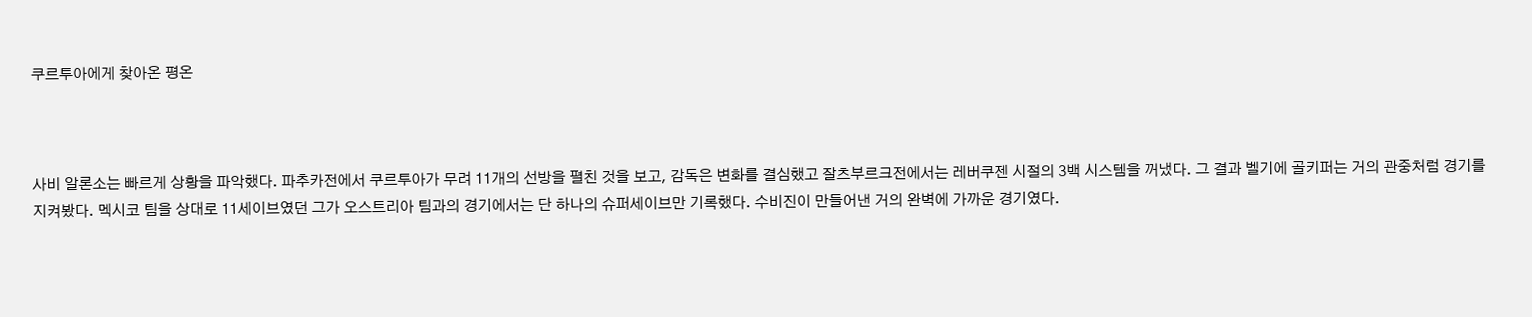쿠르투아에게 찾아온 평온



사비 알론소는 빠르게 상황을 파악했다. 파추카전에서 쿠르투아가 무려 11개의 선방을 펼친 것을 보고, 감독은 변화를 결심했고 잘츠부르크전에서는 레버쿠젠 시절의 3백 시스템을 꺼냈다. 그 결과 벨기에 골키퍼는 거의 관중처럼 경기를 지켜봤다. 멕시코 팀을 상대로 11세이브였던 그가 오스트리아 팀과의 경기에서는 단 하나의 슈퍼세이브만 기록했다. 수비진이 만들어낸 거의 완벽에 가까운 경기였다.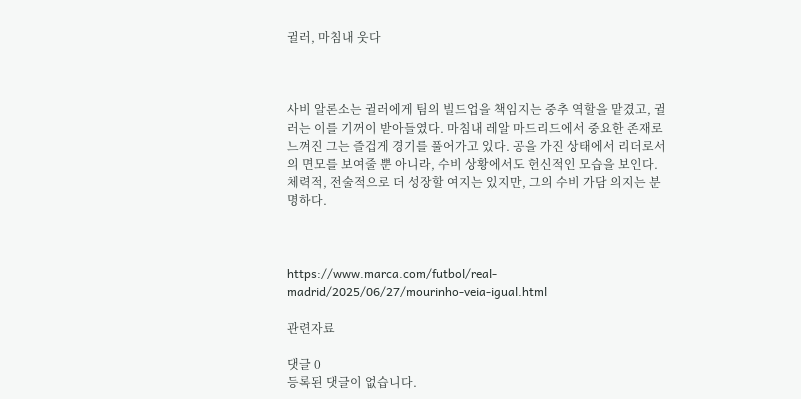귈러, 마침내 웃다



사비 알론소는 귈러에게 팀의 빌드업을 책임지는 중추 역할을 맡겼고, 귈러는 이를 기꺼이 받아들였다. 마침내 레알 마드리드에서 중요한 존재로 느껴진 그는 즐겁게 경기를 풀어가고 있다. 공을 가진 상태에서 리더로서의 면모를 보여줄 뿐 아니라, 수비 상황에서도 헌신적인 모습을 보인다. 체력적, 전술적으로 더 성장할 여지는 있지만, 그의 수비 가담 의지는 분명하다.



https://www.marca.com/futbol/real-madrid/2025/06/27/mourinho-veia-igual.html

관련자료

댓글 0
등록된 댓글이 없습니다.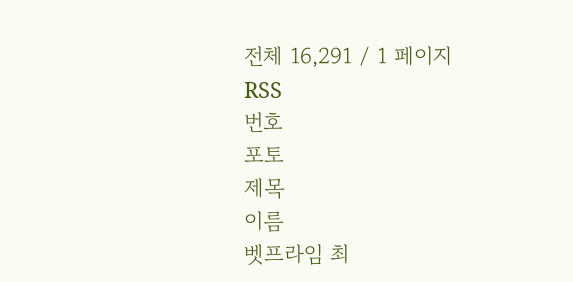전체 16,291 / 1 페이지
RSS
번호
포토
제목
이름
벳프라임 최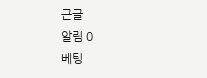근글
알림 0
베팅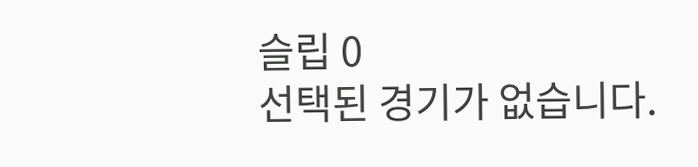슬립 0
선택된 경기가 없습니다.